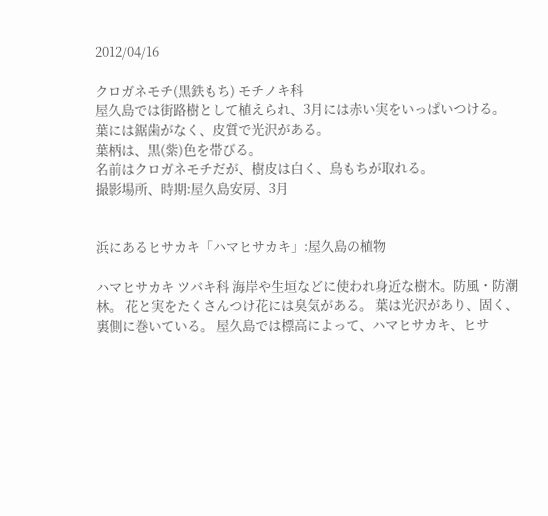2012/04/16

クロガネモチ(黒鉄もち) モチノキ科
屋久島では街路樹として植えられ、3月には赤い実をいっぱいつける。
葉には鋸歯がなく、皮質で光沢がある。
葉柄は、黒(紫)色を帯びる。
名前はクロガネモチだが、樹皮は白く、鳥もちが取れる。
撮影場所、時期:屋久島安房、3月


浜にあるヒサカキ「ハマヒサカキ」:屋久島の植物

ハマヒサカキ ツバキ科 海岸や生垣などに使われ身近な樹木。防風・防潮林。 花と実をたくさんつけ花には臭気がある。 葉は光沢があり、固く、裏側に巻いている。 屋久島では標高によって、ハマヒサカキ、ヒサ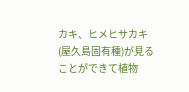カキ、ヒメヒサカキ(屋久島固有種)が見ることができて植物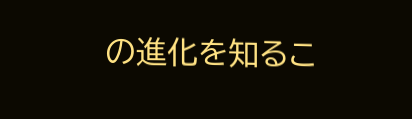の進化を知るこ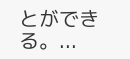とができる。...